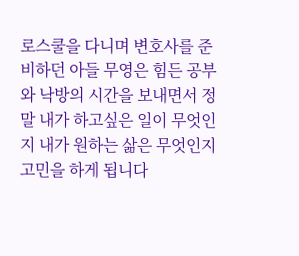로스쿨을 다니며 변호사를 준비하던 아들 무영은 힘든 공부와 낙방의 시간을 보내면서 정말 내가 하고싶은 일이 무엇인지 내가 원하는 삶은 무엇인지 고민을 하게 됩니다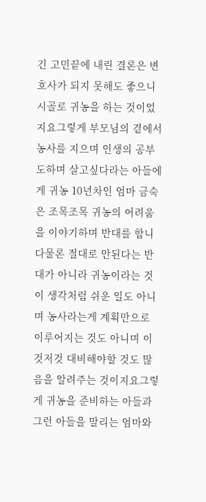긴 고민끝에 내린 결론은 변호사가 되지 못해도 좋으니 시골로 귀농을 하는 것이었지요그렇게 부모님의 곁에서 농사를 지으며 인생의 공부도하며 살고싶다라는 아들에게 귀농 10년차인 엄마 금숙은 조목조목 귀농의 어려움을 이야기하며 반대를 합니다물론 절대로 안된다는 반대가 아니라 귀농이라는 것이 생각처럼 쉬운 일도 아니며 농사라는게 계획만으로 이루어지는 것도 아니며 이것저것 대비해야할 것도 많음을 알려주는 것이지요그렇게 귀농을 준비하는 아들과 그런 아들을 말리는 엄마와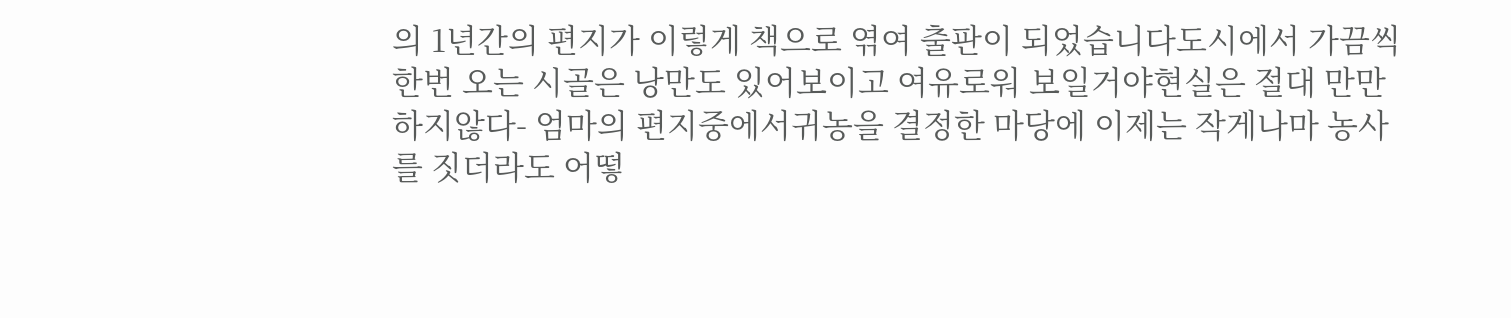의 1년간의 편지가 이렇게 책으로 엮여 출판이 되었습니다도시에서 가끔씩 한번 오는 시골은 낭만도 있어보이고 여유로워 보일거야현실은 절대 만만하지않다- 엄마의 편지중에서귀농을 결정한 마당에 이제는 작게나마 농사를 짓더라도 어떻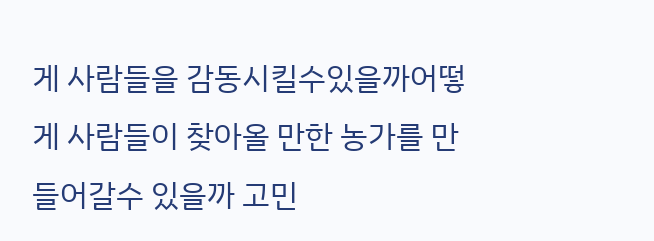게 사람들을 감동시킬수있을까어떻게 사람들이 찾아올 만한 농가를 만들어갈수 있을까 고민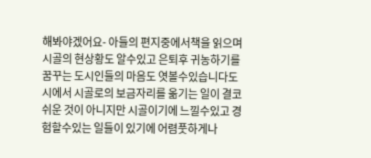해봐야겠어요- 아들의 편지중에서책을 읽으며 시골의 현상황도 알수있고 은퇴후 귀농하기를 꿈꾸는 도시인들의 마음도 엿볼수있습니다도시에서 시골로의 보금자리를 옮기는 일이 결코 쉬운 것이 아니지만 시골이기에 느낄수있고 경험할수있는 일들이 있기에 어렴풋하게나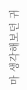마 생각해보던 귀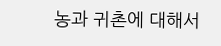농과 귀촌에 대해서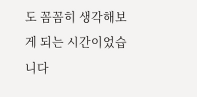도 꼼꼼히 생각해보게 되는 시간이었습니다